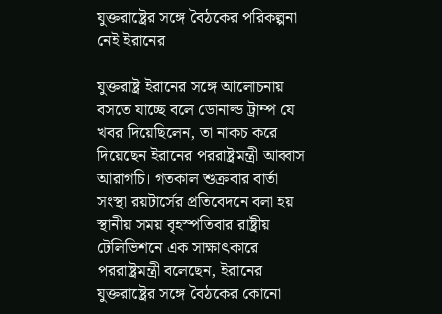যুক্তরাষ্ট্রের সঙ্গে বৈঠকের পরিকল্পনা নেই ইরানের

যুক্তরাষ্ট্র ইরানের সঙ্গে আলোচনায় বসতে যাচ্ছে বলে ডোনাল্ড ট্রাম্প যে খবর দিয়েছিলেন, তা নাকচ করে দিয়েছেন ইরানের পররাষ্ট্রমন্ত্রী আব্বাস আরাগচি। গতকাল শুক্রবার বার্তা সংস্থা রয়টার্সের প্রতিবেদনে বলা হয় স্থানীয় সময় বৃহস্পতিবার রাষ্ট্রীয় টেলিভিশনে এক সাক্ষাৎকারে পররাষ্ট্রমন্ত্রী বলেছেন, ইরানের যুক্তরাষ্ট্রের সঙ্গে বৈঠকের কোনো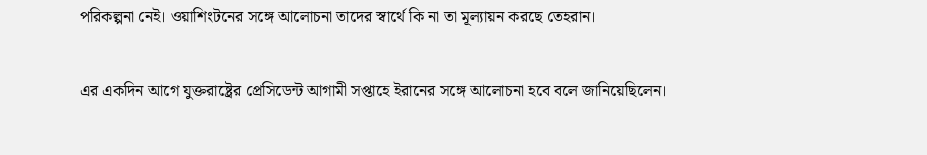পরিকল্পনা নেই। ওয়াশিংটনের সঙ্গে আলোচনা তাদের স্বার্থে কি না তা মূল্যায়ন করছে তেহরান।

এর একদিন আগে যুক্তরাষ্ট্রের প্রেসিডেন্ট আগামী সপ্তাহে ইরানের সঙ্গে আলোচনা হবে বলে জানিয়েছিলেন।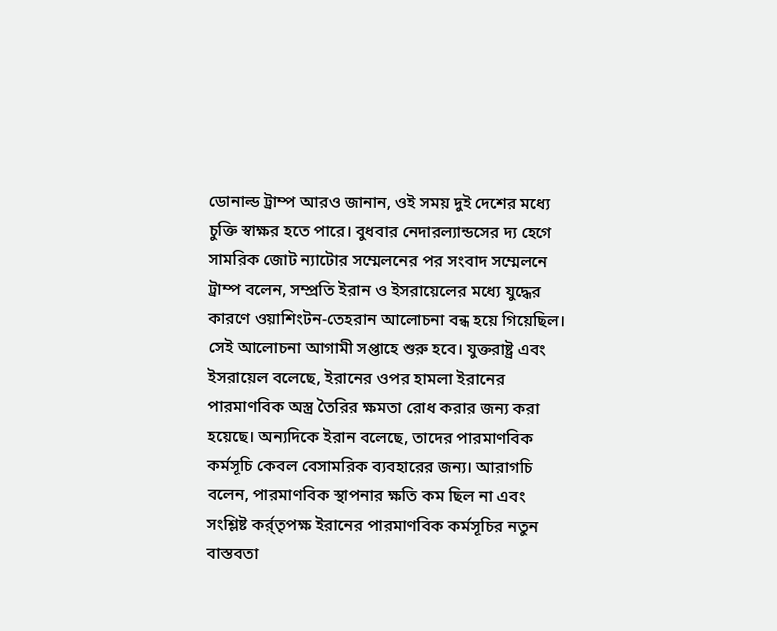ডোনাল্ড ট্রাম্প আরও জানান, ওই সময় দুই দেশের মধ্যে চুক্তি স্বাক্ষর হতে পারে। বুধবার নেদারল্যান্ডসের দ্য হেগে সামরিক জোট ন্যাটোর সম্মেলনের পর সংবাদ সম্মেলনে ট্রাম্প বলেন, সম্প্রতি ইরান ও ইসরায়েলের মধ্যে যুদ্ধের কারণে ওয়াশিংটন-তেহরান আলোচনা বন্ধ হয়ে গিয়েছিল। সেই আলোচনা আগামী সপ্তাহে শুরু হবে। যুক্তরাষ্ট্র এবং ইসরায়েল বলেছে, ইরানের ওপর হামলা ইরানের পারমাণবিক অস্ত্র তৈরির ক্ষমতা রোধ করার জন্য করা হয়েছে। অন্যদিকে ইরান বলেছে, তাদের পারমাণবিক কর্মসূচি কেবল বেসামরিক ব্যবহারের জন্য। আরাগচি বলেন, পারমাণবিক স্থাপনার ক্ষতি কম ছিল না এবং সংশ্লিষ্ট কর্র্তৃপক্ষ ইরানের পারমাণবিক কর্মসূচির নতুন বাস্তবতা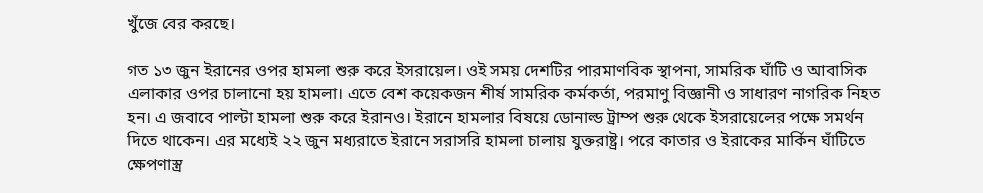খুঁজে বের করছে।

গত ১৩ জুন ইরানের ওপর হামলা শুরু করে ইসরায়েল। ওই সময় দেশটির পারমাণবিক স্থাপনা, সামরিক ঘাঁটি ও আবাসিক এলাকার ওপর চালানো হয় হামলা। এতে বেশ কয়েকজন শীর্ষ সামরিক কর্মকর্তা, পরমাণু বিজ্ঞানী ও সাধারণ নাগরিক নিহত হন। এ জবাবে পাল্টা হামলা শুরু করে ইরানও। ইরানে হামলার বিষয়ে ডোনাল্ড ট্রাম্প শুরু থেকে ইসরায়েলের পক্ষে সমর্থন দিতে থাকেন। এর মধ্যেই ২২ জুন মধ্যরাতে ইরানে সরাসরি হামলা চালায় যুক্তরাষ্ট্র। পরে কাতার ও ইরাকের মার্কিন ঘাঁটিতে ক্ষেপণাস্ত্র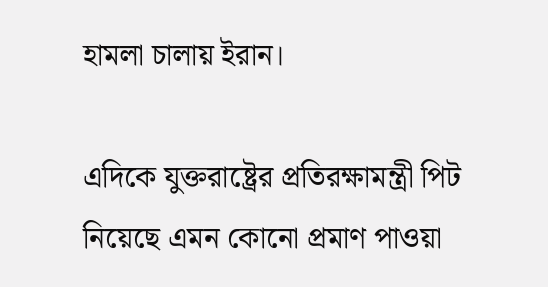হামলা চালায় ইরান।

এদিকে যুক্তরাষ্ট্রের প্রতিরক্ষামন্ত্রী পিট নিয়েছে এমন কোনো প্রমাণ পাওয়া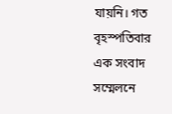যায়নি। গত বৃহস্পতিবার এক সংবাদ সম্মেলনে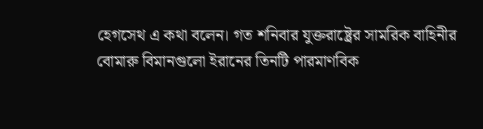হেগসেথ এ কথা বলেন। গত শনিবার যুক্তরাষ্ট্রের সামরিক বাহিনীর বোমারু বিমানগুলো ইরানের তিনটি পারমাণবিক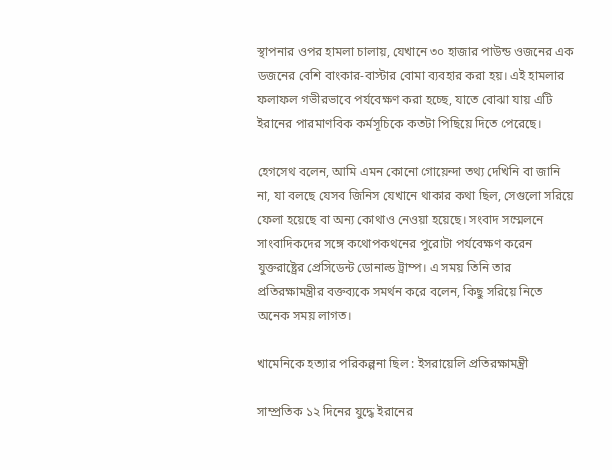স্থাপনার ওপর হামলা চালায়, যেখানে ৩০ হাজার পাউন্ড ওজনের এক ডজনের বেশি বাংকার-বাস্টার বোমা ব্যবহার করা হয়। এই হামলার ফলাফল গভীরভাবে পর্যবেক্ষণ করা হচ্ছে, যাতে বোঝা যায় এটি ইরানের পারমাণবিক কর্মসূচিকে কতটা পিছিয়ে দিতে পেরেছে।

হেগসেথ বলেন, আমি এমন কোনো গোয়েন্দা তথ্য দেখিনি বা জানি না, যা বলছে যেসব জিনিস যেখানে থাকার কথা ছিল, সেগুলো সরিয়ে ফেলা হয়েছে বা অন্য কোথাও নেওয়া হয়েছে। সংবাদ সম্মেলনে সাংবাদিকদের সঙ্গে কথোপকথনের পুরোটা পর্যবেক্ষণ করেন যুক্তরাষ্ট্রের প্রেসিডেন্ট ডোনাল্ড ট্রাম্প। এ সময় তিনি তার প্রতিরক্ষামন্ত্রীর বক্তব্যকে সমর্থন করে বলেন, কিছু সরিয়ে নিতে অনেক সময় লাগত।

খামেনিকে হত্যার পরিকল্পনা ছিল : ইসরায়েলি প্রতিরক্ষামন্ত্রী

সাম্প্রতিক ১২ দিনের যুদ্ধে ইরানের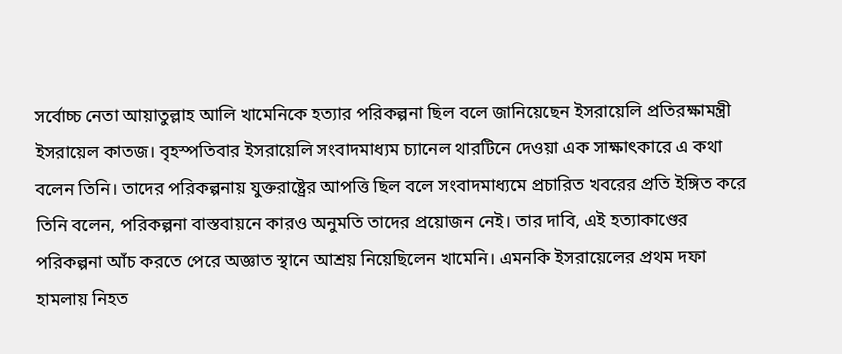সর্বোচ্চ নেতা আয়াতুল্লাহ আলি খামেনিকে হত্যার পরিকল্পনা ছিল বলে জানিয়েছেন ইসরায়েলি প্রতিরক্ষামন্ত্রী ইসরায়েল কাতজ। বৃহস্পতিবার ইসরায়েলি সংবাদমাধ্যম চ্যানেল থারটিনে দেওয়া এক সাক্ষাৎকারে এ কথা বলেন তিনি। তাদের পরিকল্পনায় যুক্তরাষ্ট্রের আপত্তি ছিল বলে সংবাদমাধ্যমে প্রচারিত খবরের প্রতি ইঙ্গিত করে তিনি বলেন, পরিকল্পনা বাস্তবায়নে কারও অনুমতি তাদের প্রয়োজন নেই। তার দাবি, এই হত্যাকাণ্ডের পরিকল্পনা আঁচ করতে পেরে অজ্ঞাত স্থানে আশ্রয় নিয়েছিলেন খামেনি। এমনকি ইসরায়েলের প্রথম দফা হামলায় নিহত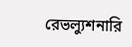রেভল্যুশনারি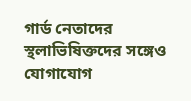গার্ড নেতাদের স্থলাভিষিক্তদের সঙ্গেও যোগাযোগ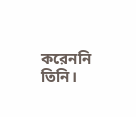করেননি তিনি।